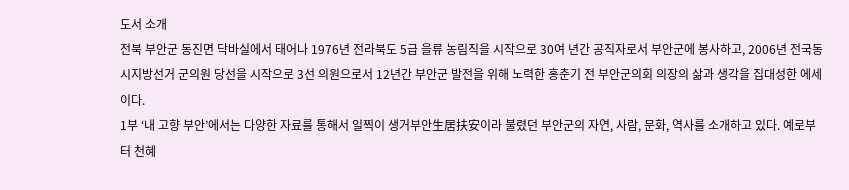도서 소개
전북 부안군 동진면 닥바실에서 태어나 1976년 전라북도 5급 을류 농림직을 시작으로 30여 년간 공직자로서 부안군에 봉사하고, 2006년 전국동시지방선거 군의원 당선을 시작으로 3선 의원으로서 12년간 부안군 발전을 위해 노력한 홍춘기 전 부안군의회 의장의 삶과 생각을 집대성한 에세이다.
1부 ‘내 고향 부안’에서는 다양한 자료를 통해서 일찍이 생거부안生居扶安이라 불렸던 부안군의 자연, 사람, 문화, 역사를 소개하고 있다. 예로부터 천혜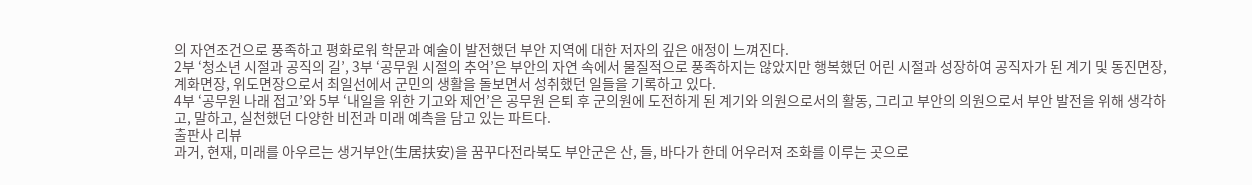의 자연조건으로 풍족하고 평화로워 학문과 예술이 발전했던 부안 지역에 대한 저자의 깊은 애정이 느껴진다.
2부 ‘청소년 시절과 공직의 길’, 3부 ‘공무원 시절의 추억’은 부안의 자연 속에서 물질적으로 풍족하지는 않았지만 행복했던 어린 시절과 성장하여 공직자가 된 계기 및 동진면장, 계화면장, 위도면장으로서 최일선에서 군민의 생활을 돌보면서 성취했던 일들을 기록하고 있다.
4부 ‘공무원 나래 접고’와 5부 ‘내일을 위한 기고와 제언’은 공무원 은퇴 후 군의원에 도전하게 된 계기와 의원으로서의 활동, 그리고 부안의 의원으로서 부안 발전을 위해 생각하고, 말하고, 실천했던 다양한 비전과 미래 예측을 담고 있는 파트다.
출판사 리뷰
과거, 현재, 미래를 아우르는 생거부안(生居扶安)을 꿈꾸다전라북도 부안군은 산, 들, 바다가 한데 어우러져 조화를 이루는 곳으로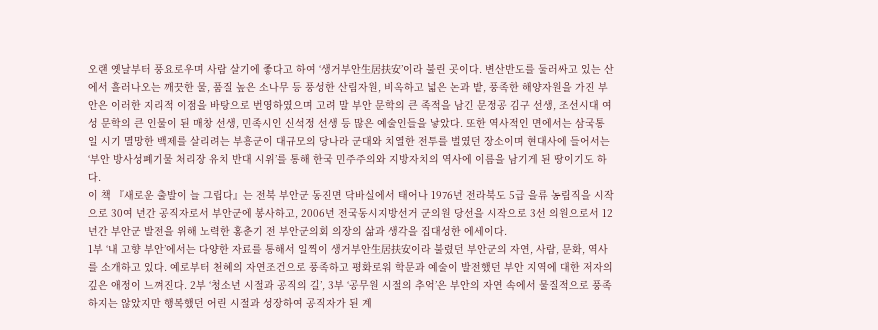오랜 옛날부터 풍요로우며 사람 살기에 좋다고 하여 ‘생거부안生居扶安’이라 불린 곳이다. 변산반도를 둘러싸고 있는 산에서 흘러나오는 깨끗한 물, 품질 높은 소나무 등 풍성한 산림자원, 비옥하고 넓은 논과 밭, 풍족한 해양자원을 가진 부안은 이러한 지리적 이점을 바탕으로 번영하였으며 고려 말 부안 문학의 큰 족적을 남긴 문정공 김구 선생, 조선시대 여성 문학의 큰 인물이 된 매창 선생, 민족시인 신석정 선생 등 많은 예술인들을 낳았다. 또한 역사적인 면에서는 삼국통일 시기 멸망한 백제를 살리려는 부흥군이 대규모의 당나라 군대와 치열한 전투를 벌였던 장소이며 현대사에 들어서는 ‘부안 방사성폐기물 처리장 유치 반대 시위’를 통해 한국 민주주의와 지방자치의 역사에 이름을 남기게 된 땅이기도 하다.
이 책 『새로운 출발이 늘 그립다』는 전북 부안군 동진면 닥바실에서 태어나 1976년 전라북도 5급 을류 농림직을 시작으로 30여 년간 공직자로서 부안군에 봉사하고, 2006년 전국동시지방선거 군의원 당선을 시작으로 3선 의원으로서 12년간 부안군 발전을 위해 노력한 홍춘기 전 부안군의회 의장의 삶과 생각을 집대성한 에세이다.
1부 ‘내 고향 부안’에서는 다양한 자료를 통해서 일찍이 생거부안生居扶安이라 불렸던 부안군의 자연, 사람, 문화, 역사를 소개하고 있다. 예로부터 천혜의 자연조건으로 풍족하고 평화로워 학문과 예술이 발전했던 부안 지역에 대한 저자의 깊은 애정이 느껴진다. 2부 ‘청소년 시절과 공직의 길’, 3부 ‘공무원 시절의 추억’은 부안의 자연 속에서 물질적으로 풍족하지는 않았지만 행복했던 어린 시절과 성장하여 공직자가 된 계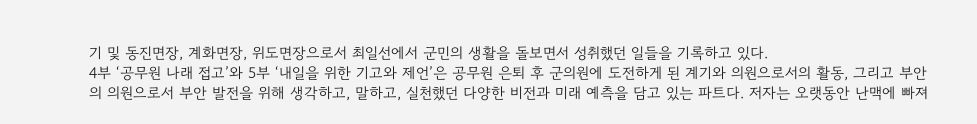기 및 동진면장, 계화면장, 위도면장으로서 최일선에서 군민의 생활을 돌보면서 성취했던 일들을 기록하고 있다.
4부 ‘공무원 나래 접고’와 5부 ‘내일을 위한 기고와 제언’은 공무원 은퇴 후 군의원에 도전하게 된 계기와 의원으로서의 활동, 그리고 부안의 의원으로서 부안 발전을 위해 생각하고, 말하고, 실천했던 다양한 비전과 미래 예측을 담고 있는 파트다. 저자는 오랫동안 난맥에 빠져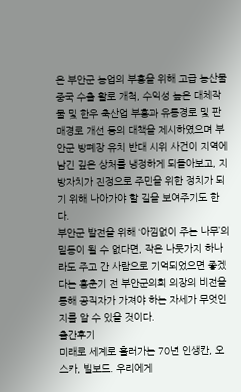온 부안군 농업의 부흥을 위해 고급 농산물 중국 수출 활로 개척, 수익성 높은 대체작물 및 한우 축산업 부흥과 유통경로 및 판매경로 개선 등의 대책을 제시하였으며 부안군 방폐장 유치 반대 시위 사건이 지역에 남긴 깊은 상처를 냉정하게 되돌아보고, 지방자치가 진정으로 주민을 위한 정치가 되기 위해 나아가야 할 길을 보여주기도 한다.
부안군 발전을 위해 ‘아낌없이 주는 나무’의 밑동이 될 수 없다면, 작은 나뭇가지 하나라도 주고 간 사람으로 기억되었으면 좋겠다는 홍춘기 전 부안군의회 의장의 비전을 통해 공직자가 가져야 하는 자세가 무엇인지를 알 수 있을 것이다.
출간후기
미래로 세계로 흘러가는 70년 인생칸, 오스카, 빌보드. 우리에게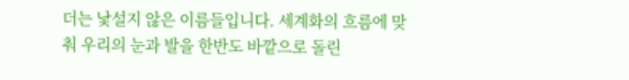더는 낯설지 않은 이름들입니다. 세계화의 흐름에 맞춰 우리의 눈과 발을 한반도 바깥으로 돌린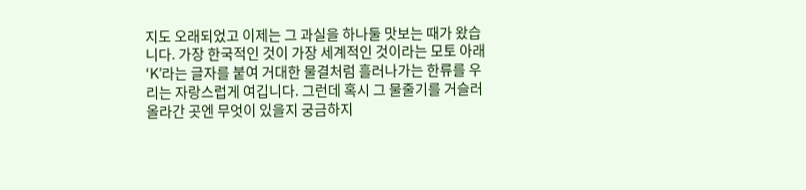지도 오래되었고 이제는 그 과실을 하나둘 맛보는 때가 왔습니다. 가장 한국적인 것이 가장 세계적인 것이라는 모토 아래 ‘K’라는 글자를 붙여 거대한 물결처럼 흘러나가는 한류를 우리는 자랑스럽게 여깁니다. 그런데 혹시 그 물줄기를 거슬러 올라간 곳엔 무엇이 있을지 궁금하지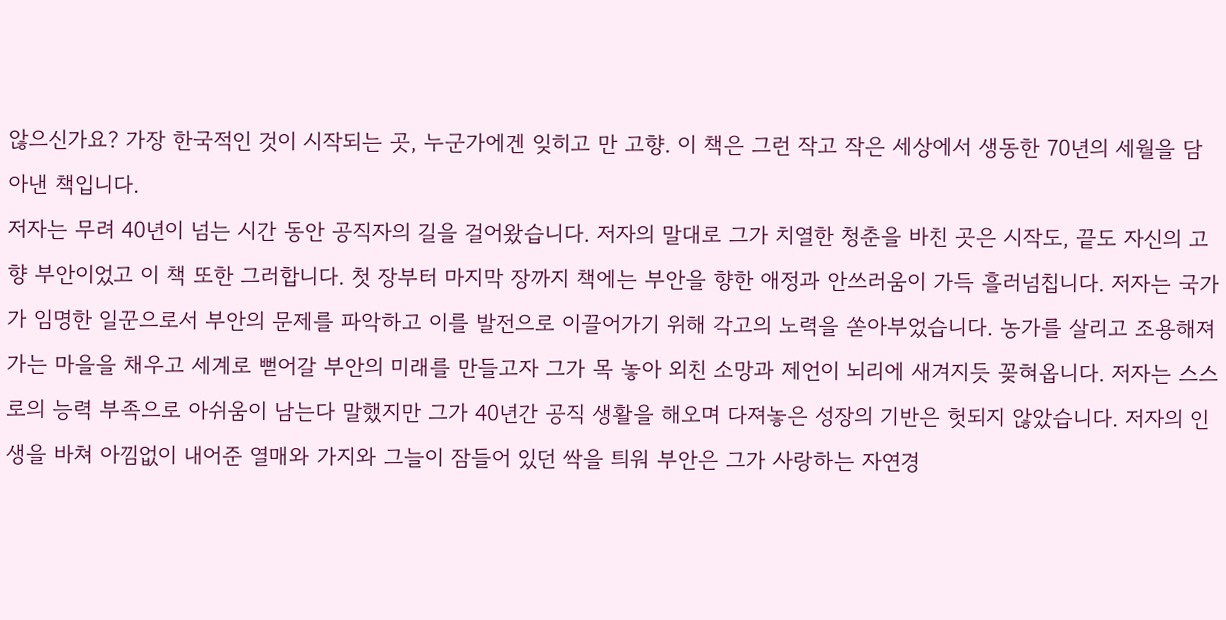않으신가요? 가장 한국적인 것이 시작되는 곳, 누군가에겐 잊히고 만 고향. 이 책은 그런 작고 작은 세상에서 생동한 70년의 세월을 담아낸 책입니다.
저자는 무려 40년이 넘는 시간 동안 공직자의 길을 걸어왔습니다. 저자의 말대로 그가 치열한 청춘을 바친 곳은 시작도, 끝도 자신의 고향 부안이었고 이 책 또한 그러합니다. 첫 장부터 마지막 장까지 책에는 부안을 향한 애정과 안쓰러움이 가득 흘러넘칩니다. 저자는 국가가 임명한 일꾼으로서 부안의 문제를 파악하고 이를 발전으로 이끌어가기 위해 각고의 노력을 쏟아부었습니다. 농가를 살리고 조용해져가는 마을을 채우고 세계로 뻗어갈 부안의 미래를 만들고자 그가 목 놓아 외친 소망과 제언이 뇌리에 새겨지듯 꽂혀옵니다. 저자는 스스로의 능력 부족으로 아쉬움이 남는다 말했지만 그가 40년간 공직 생활을 해오며 다져놓은 성장의 기반은 헛되지 않았습니다. 저자의 인생을 바쳐 아낌없이 내어준 열매와 가지와 그늘이 잠들어 있던 싹을 틔워 부안은 그가 사랑하는 자연경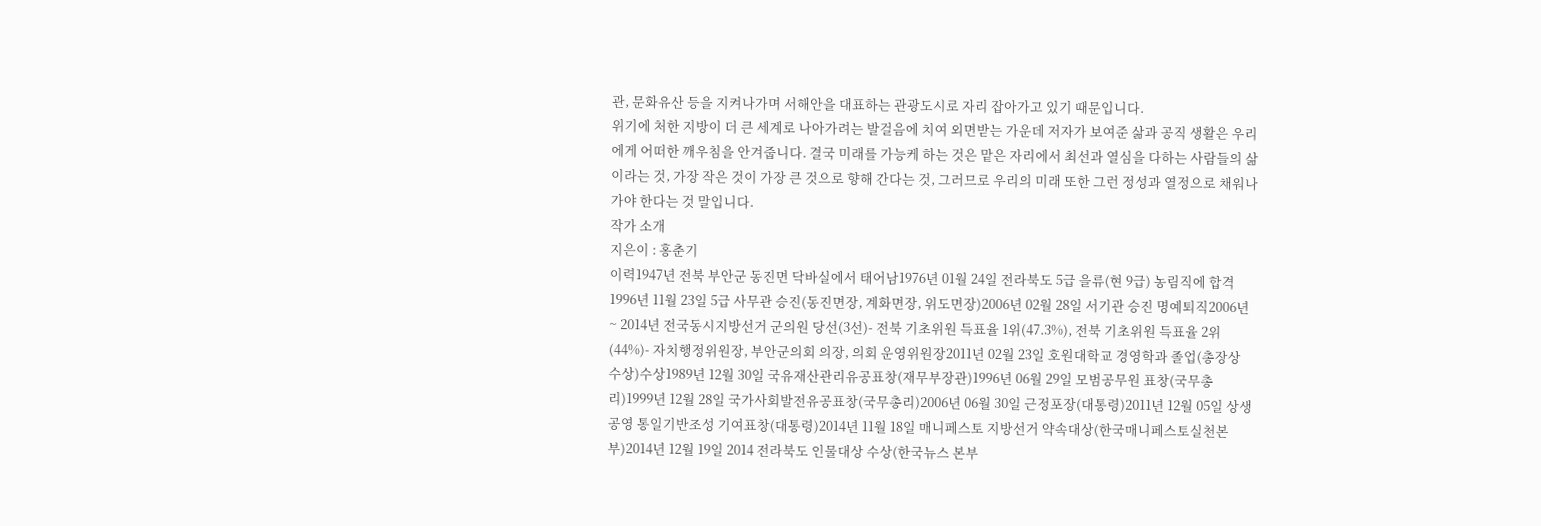관, 문화유산 등을 지켜나가며 서해안을 대표하는 관광도시로 자리 잡아가고 있기 때문입니다.
위기에 처한 지방이 더 큰 세계로 나아가려는 발걸음에 치여 외면받는 가운데 저자가 보여준 삶과 공직 생활은 우리에게 어떠한 깨우침을 안겨줍니다. 결국 미래를 가능케 하는 것은 맡은 자리에서 최선과 열심을 다하는 사람들의 삶이라는 것, 가장 작은 것이 가장 큰 것으로 향해 간다는 것, 그러므로 우리의 미래 또한 그런 정성과 열정으로 채워나가야 한다는 것 말입니다.
작가 소개
지은이 : 홍춘기
이력1947년 전북 부안군 동진면 닥바실에서 태어남1976년 01월 24일 전라북도 5급 을류(현 9급) 농림직에 합격1996년 11월 23일 5급 사무관 승진(동진면장, 계화면장, 위도면장)2006년 02월 28일 서기관 승진 명예퇴직2006년 ~ 2014년 전국동시지방선거 군의원 당선(3선)- 전북 기초위원 득표율 1위(47.3%), 전북 기초위원 득표율 2위(44%)- 자치행정위원장, 부안군의회 의장, 의회 운영위원장2011년 02월 23일 호원대학교 경영학과 졸업(총장상 수상)수상1989년 12월 30일 국유재산관리유공표창(재무부장관)1996년 06월 29일 모범공무원 표창(국무총리)1999년 12월 28일 국가사회발전유공표창(국무총리)2006년 06월 30일 근정포장(대통령)2011년 12월 05일 상생공영 통일기반조성 기여표창(대통령)2014년 11월 18일 매니페스토 지방선거 약속대상(한국매니페스토실천본부)2014년 12월 19일 2014 전라북도 인물대상 수상(한국뉴스 본부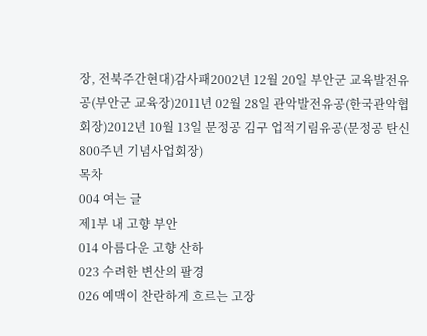장, 전북주간현대)감사패2002년 12월 20일 부안군 교육발전유공(부안군 교육장)2011년 02월 28일 관악발전유공(한국관악협회장)2012년 10월 13일 문정공 김구 업적기림유공(문정공 탄신 800주년 기념사업회장)
목차
004 여는 글
제1부 내 고향 부안
014 아름다운 고향 산하
023 수려한 변산의 팔경
026 예맥이 찬란하게 흐르는 고장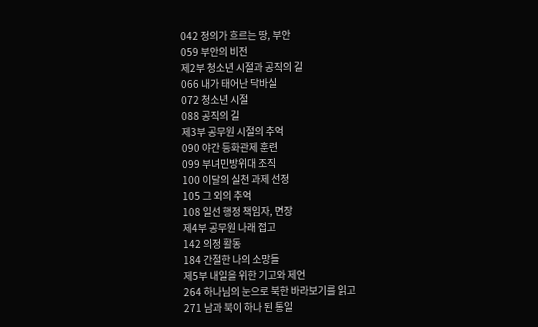042 정의가 흐르는 땅, 부안
059 부안의 비전
제2부 청소년 시절과 공직의 길
066 내가 태어난 닥바실
072 청소년 시절
088 공직의 길
제3부 공무원 시절의 추억
090 야간 등화관제 훈련
099 부녀민방위대 조직
100 이달의 실천 과제 선정
105 그 외의 추억
108 일선 행정 책임자, 면장
제4부 공무원 나래 접고
142 의정 활동
184 간절한 나의 소망들
제5부 내일을 위한 기고와 제언
264 하나님의 눈으로 북한 바라보기를 읽고
271 남과 북이 하나 된 통일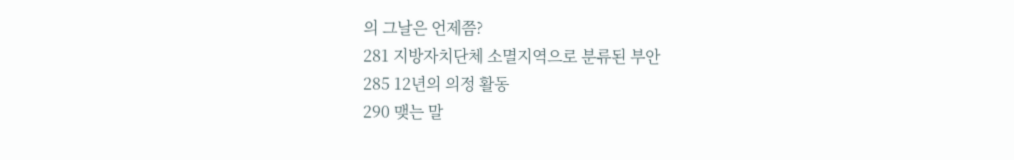의 그날은 언제쯤?
281 지방자치단체 소멸지역으로 분류된 부안
285 12년의 의정 활동
290 맺는 말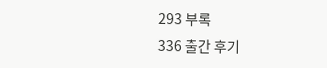293 부록
336 출간 후기